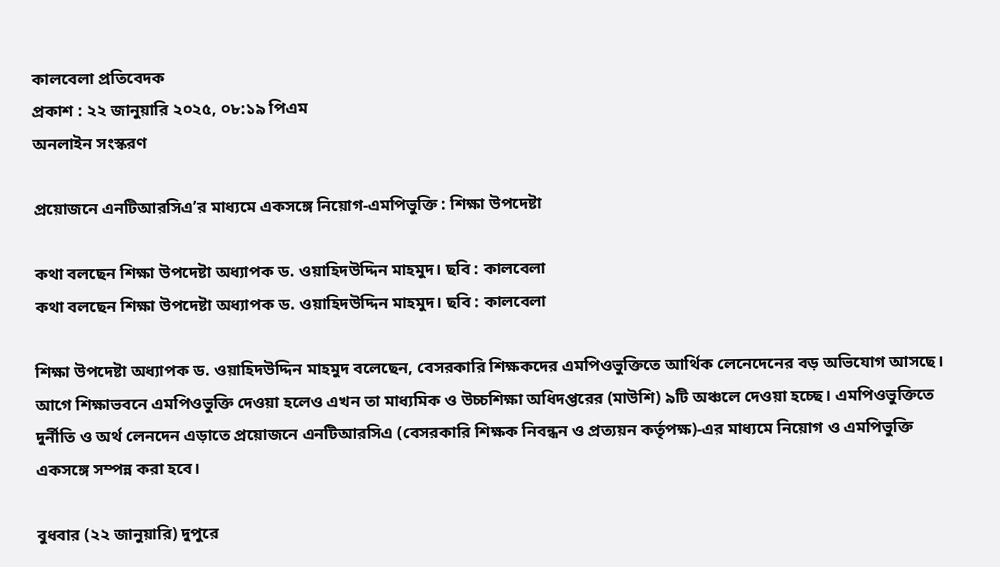কালবেলা প্রতিবেদক
প্রকাশ : ২২ জানুয়ারি ২০২৫, ০৮:১৯ পিএম
অনলাইন সংস্করণ

প্রয়োজনে এনটিআরসিএ’র মাধ্যমে একসঙ্গে নিয়োগ-এমপিভুক্তি : শিক্ষা উপদেষ্টা

কথা বলছেন শিক্ষা উপদেষ্টা অধ্যাপক ড. ওয়াহিদউদ্দিন মাহমুদ। ছবি : কালবেলা
কথা বলছেন শিক্ষা উপদেষ্টা অধ্যাপক ড. ওয়াহিদউদ্দিন মাহমুদ। ছবি : কালবেলা

শিক্ষা উপদেষ্টা অধ্যাপক ড. ওয়াহিদউদ্দিন মাহমুদ বলেছেন, বেসরকারি শিক্ষকদের এমপিওভুক্তিতে আর্থিক লেনেদেনের বড় অভিযোগ আসছে। আগে শিক্ষাভবনে এমপিওভুক্তি দেওয়া হলেও এখন তা মাধ্যমিক ও উচ্চশিক্ষা অধিদপ্তরের (মাউশি) ৯টি অঞ্চলে দেওয়া হচ্ছে। এমপিওভুক্তিতে দুর্নীতি ও অর্থ লেনদেন এড়াতে প্রয়োজনে এনটিআরসিএ (বেসরকারি শিক্ষক নিবন্ধন ও প্রত্যয়ন কর্তৃপক্ষ)-এর মাধ্যমে নিয়োগ ও এমপিভুক্তি একসঙ্গে সম্পন্ন করা হবে।

বুধবার (২২ জানুয়ারি) দুপুরে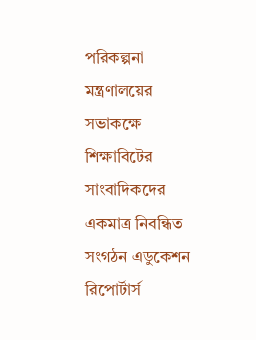পরিকল্পনা মন্ত্রণালয়ের সভাকক্ষে শিক্ষাবিটের সাংবাদিকদের একমাত্র নিবন্ধিত সংগঠন এডুকেশন রিপোর্টার্স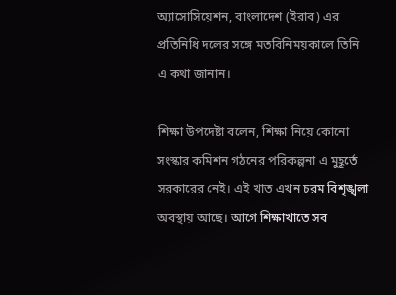অ্যাসোসিয়েশন, বাংলাদেশ (ইরাব) এর প্রতিনিধি দলের সঙ্গে মতবিনিময়কালে তিনি এ কথা জানান।

শিক্ষা উপদেষ্টা বলেন, শিক্ষা নিয়ে কোনো সংস্কার কমিশন গঠনের পরিকল্পনা এ মুহূর্তে সরকারের নেই। এই খাত এখন চরম বিশৃঙ্খলা অবস্থায় আছে। আগে শিক্ষাখাতে সব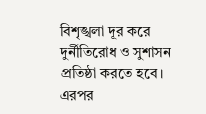বিশৃঙ্খলা দূর করে দুর্নীতিরোধ ও সুশাসন প্রতিষ্ঠা করতে হবে। এরপর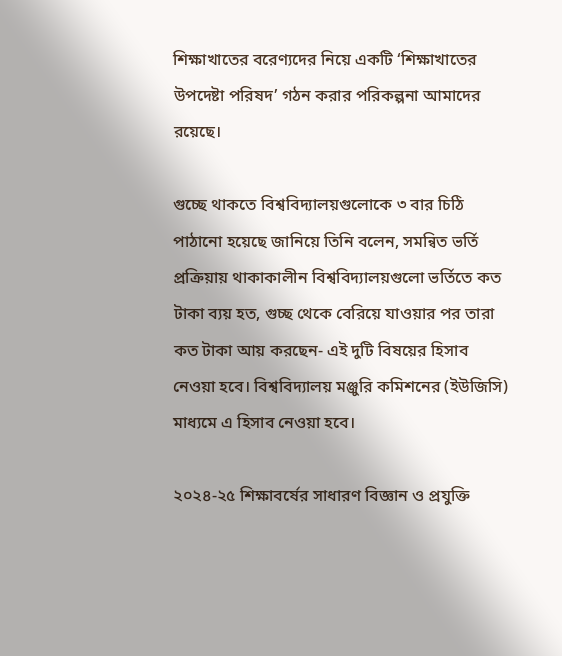শিক্ষাখাতের বরেণ্যদের নিয়ে একটি ‘শিক্ষাখাতের উপদেষ্টা পরিষদ’ গঠন করার পরিকল্পনা আমাদের রয়েছে।

গুচ্ছে থাকতে বিশ্ববিদ্যালয়গুলোকে ৩ বার চিঠি পাঠানো হয়েছে জানিয়ে তিনি বলেন, সমন্বিত ভর্তি প্রক্রিয়ায় থাকাকালীন বিশ্ববিদ্যালয়গুলো ভর্তিতে কত টাকা ব্যয় হত, গুচ্ছ থেকে বেরিয়ে যাওয়ার পর তারা কত টাকা আয় করছেন- এই দুটি বিষয়ের হিসাব নেওয়া হবে। বিশ্ববিদ্যালয় মঞ্জুরি কমিশনের (ইউজিসি) মাধ্যমে এ হিসাব নেওয়া হবে।

২০২৪-২৫ শিক্ষাবর্ষের সাধারণ বিজ্ঞান ও প্রযুক্তি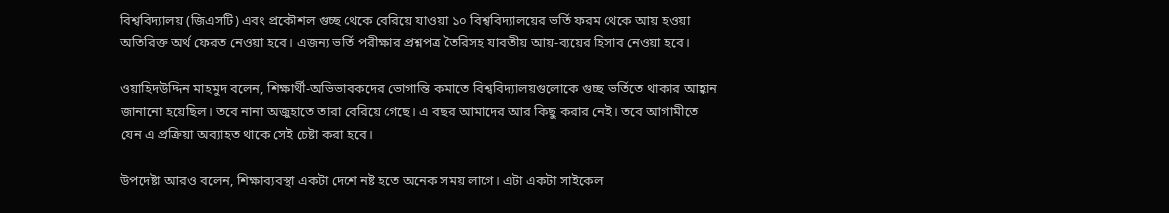বিশ্ববিদ্যালয় (জিএসটি) এবং প্রকৌশল গুচ্ছ থেকে বেরিয়ে যাওয়া ১০ বিশ্ববিদ্যালয়ের ভর্তি ফরম থেকে আয় হওয়া অতিরিক্ত অর্থ ফেরত নেওয়া হবে। এজন্য ভর্তি পরীক্ষার প্রশ্নপত্র তৈরিসহ যাবতীয় আয়-ব্যয়ের হিসাব নেওয়া হবে।

ওয়াহিদউদ্দিন মাহমুদ বলেন, শিক্ষার্থী-অভিভাবকদের ভোগান্তি কমাতে বিশ্ববিদ্যালয়গুলোকে গুচ্ছ ভর্তিতে থাকার আহ্বান জানানো হয়েছিল। তবে নানা অজুহাতে তারা বেরিয়ে গেছে। এ বছর আমাদের আর কিছু করার নেই। তবে আগামীতে যেন এ প্রক্রিয়া অব্যাহত থাকে সেই চেষ্টা করা হবে।

উপদেষ্টা আরও বলেন, শিক্ষাব্যবস্থা একটা দেশে নষ্ট হতে অনেক সময় লাগে। এটা একটা সাইকেল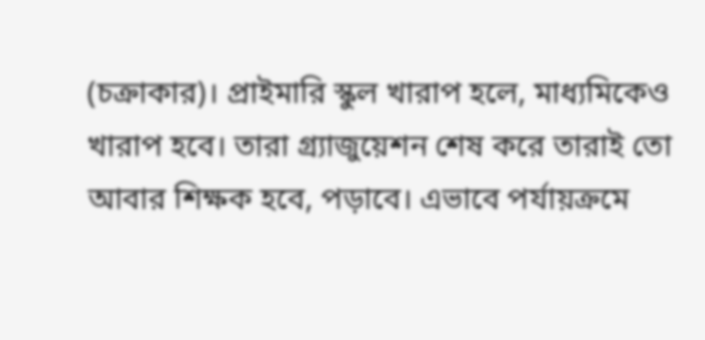(চক্রাকার)। প্রাইমারি স্কুল খারাপ হলে, মাধ্যমিকেও খারাপ হবে। তারা গ্র্যাজুয়েশন শেষ করে তারাই তো আবার শিক্ষক হবে, পড়াবে। এভাবে পর্যায়ক্রমে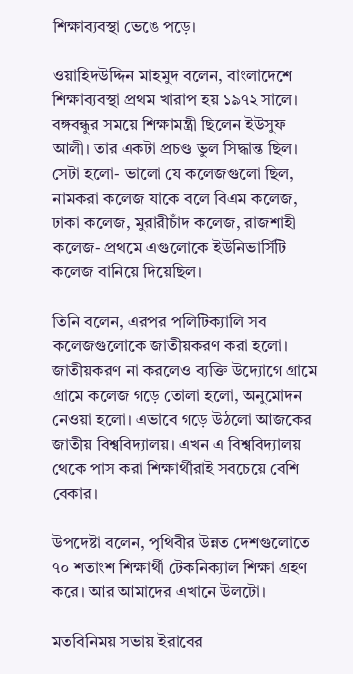শিক্ষাব্যবস্থা ভেঙে পড়ে।

ওয়াহিদউদ্দিন মাহমুদ বলেন, বাংলাদেশে শিক্ষাব্যবস্থা প্রথম খারাপ হয় ১৯৭২ সালে। বঙ্গবন্ধুর সময়ে শিক্ষামন্ত্রী ছিলেন ইউসুফ আলী। তার একটা প্রচণ্ড ভুল সিদ্ধান্ত ছিল। সেটা হলো- ভালো যে কলেজগুলো ছিল, নামকরা কলেজ যাকে বলে বিএম কলেজ, ঢাকা কলেজ, মুরারীচাঁদ কলেজ, রাজশাহী কলেজ- প্রথমে এগুলোকে ইউনিভার্সিটি কলেজ বানিয়ে দিয়েছিল।

তিনি বলেন, এরপর পলিটিক্যালি সব কলেজগুলোকে জাতীয়করণ করা হলো। জাতীয়করণ না করলেও ব্যক্তি উদ্যোগে গ্রামে গ্রামে কলেজ গড়ে তোলা হলো, অনুমোদন নেওয়া হলো। এভাবে গড়ে উঠলো আজকের জাতীয় বিশ্ববিদ্যালয়। এখন এ বিশ্ববিদ্যালয় থেকে পাস করা শিক্ষার্থীরাই সবচেয়ে বেশি বেকার।

উপদেষ্টা বলেন, পৃথিবীর উন্নত দেশগুলোতে ৭০ শতাংশ শিক্ষার্থী টেকনিক্যাল শিক্ষা গ্রহণ করে। আর আমাদের এখানে উলটো।

মতবিনিময় সভায় ইরাবের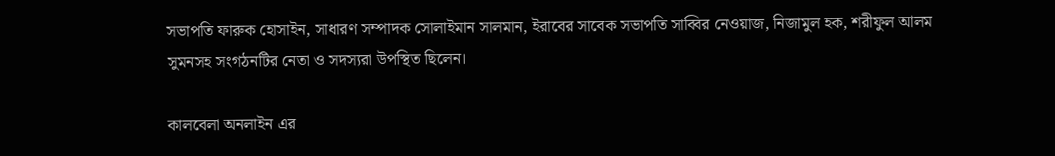সভাপতি ফারুক হোসাইন, সাধারণ সম্পাদক সোলাইমান সালমান, ইরাবের সাবেক সভাপতি সাব্বির নেওয়াজ, নিজামুল হক, শরীফুল আলম সুমনসহ সংগঠনটির নেতা ও সদস্যরা উপস্থিত ছিলেন।

কালবেলা অনলাইন এর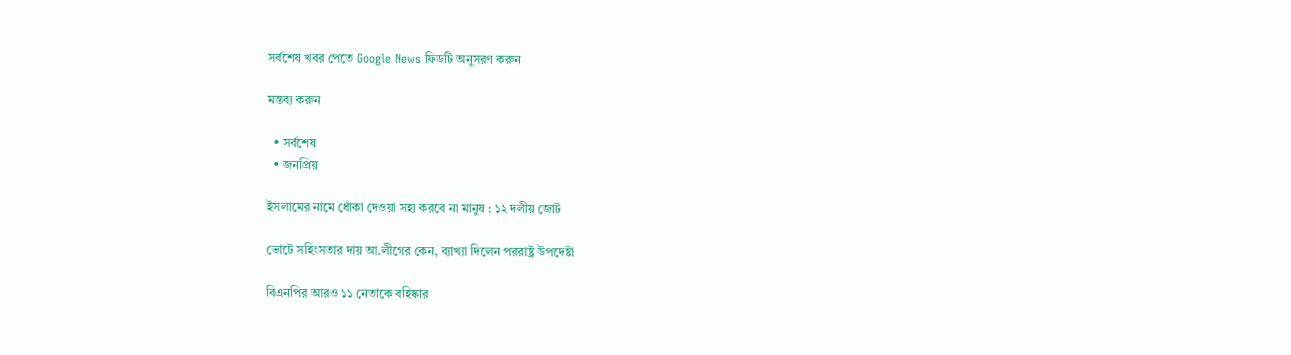সর্বশেষ খবর পেতে Google News ফিডটি অনুসরণ করুন

মন্তব্য করুন

  • সর্বশেষ
  • জনপ্রিয়

ইসলামের নামে ধোঁকা দেওয়া সহ্য করবে না মানুষ : ১২ দলীয় জোট

ভোটে সহিংসতার দায় আ.লীগের কেন, ব্যাখ্যা দিলেন পররাষ্ট্র উপদেষ্টা

বিএনপির আরও ১১ নেতাকে বহিষ্কার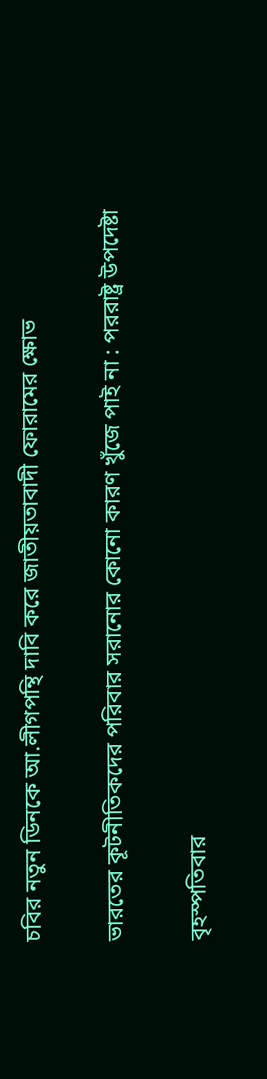চবির নতুন ডিনকে আ.লীগপন্থি দাবি করে জাতীয়তাবাদী ফোরামের ক্ষোভ

ভারতের কূটনীতিকদের পরিবার সরানোর কোনো কারণ খুঁজে পাই না : পররাষ্ট্র উপদেষ্টা

বৃহস্পতিবার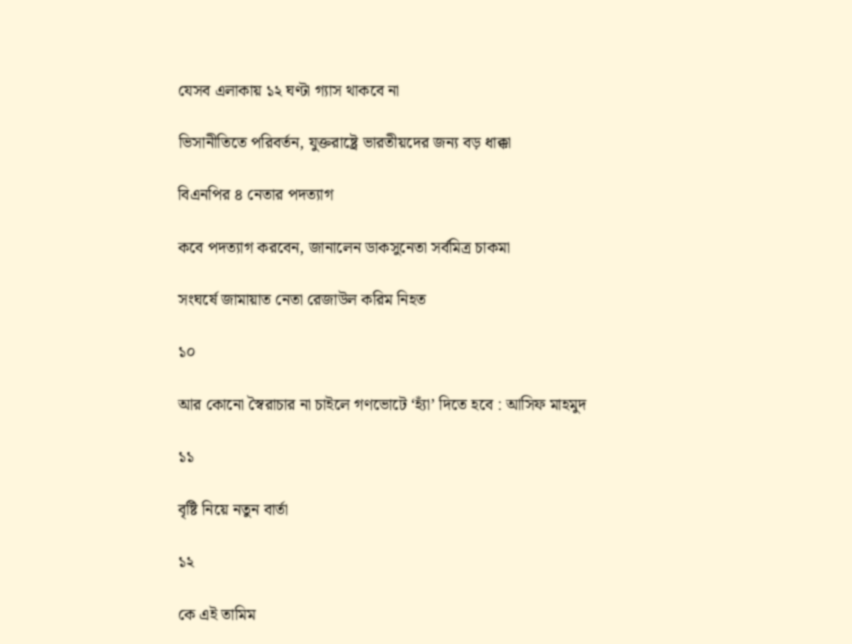যেসব এলাকায় ১২ ঘণ্টা গ্যাস থাকবে না

ভিসানীতিতে পরিবর্তন, যুক্তরাষ্ট্রে ভারতীয়দের জন্য বড় ধাক্কা

বিএনপির ৪ নেতার পদত্যাগ

কবে পদত্যাগ করবেন, জানালেন ডাকসুনেতা সর্বমিত্র চাকমা

সংঘর্ষে জামায়াত নেতা রেজাউল করিম নিহত

১০

আর কোনো স্বৈরাচার না চাইলে গণভোটে ‘হ্যাঁ’ দিতে হবে : আসিফ মাহমুদ

১১

বৃষ্টি নিয়ে নতুন বার্তা

১২

কে এই তামিম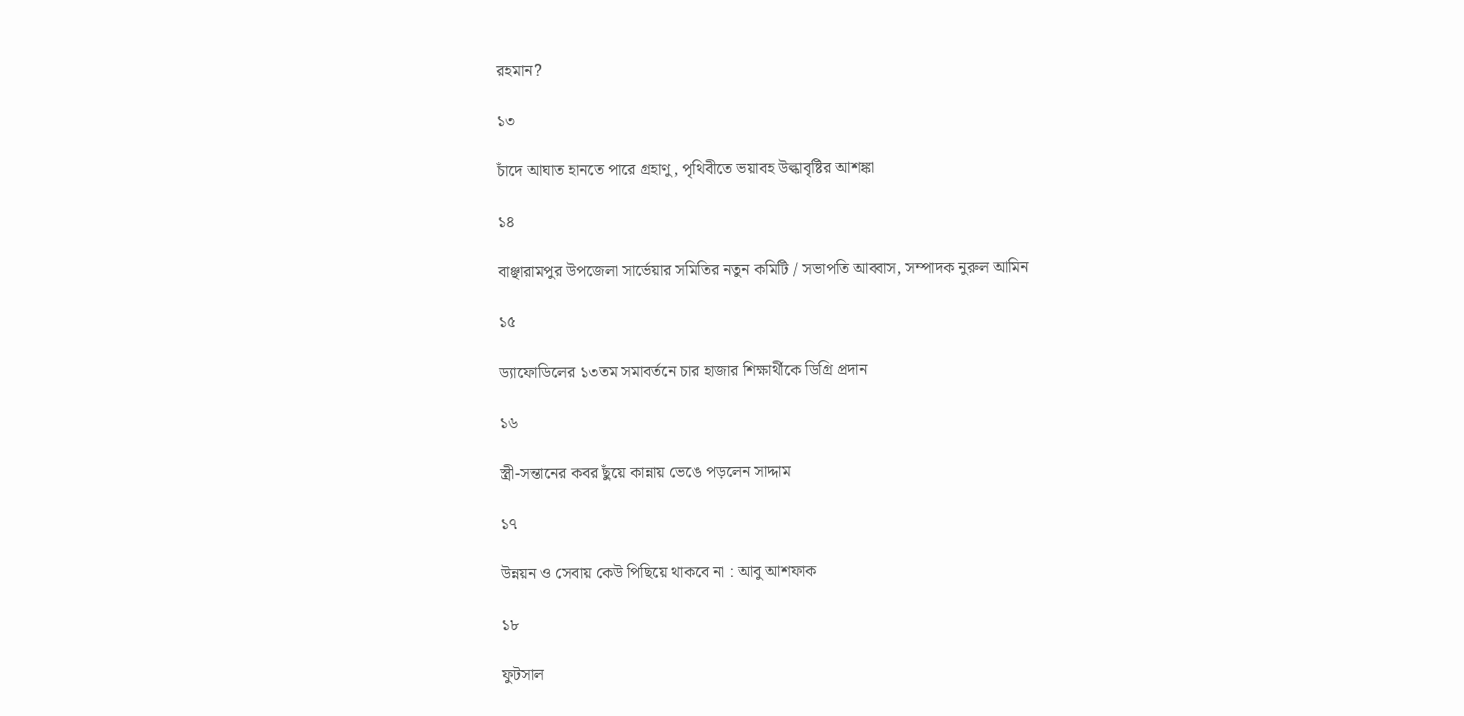রহমান?

১৩

চাঁদে আঘাত হানতে পারে গ্রহাণু, পৃথিবীতে ভয়াবহ উল্কাবৃষ্টির আশঙ্কা

১৪

বাঞ্ছারামপুর উপজেলা সার্ভেয়ার সমিতির নতুন কমিটি / সভাপতি আব্বাস, সম্পাদক নুরুল আমিন

১৫

ড্যাফোডিলের ১৩তম সমাবর্তনে চার হাজার শিক্ষার্থীকে ডিগ্রি প্রদান

১৬

স্ত্রী-সন্তানের কবর ছুঁয়ে কান্নায় ভেঙে পড়লেন সাদ্দাম

১৭

উন্নয়ন ও সেবায় কেউ পিছিয়ে থাকবে না : আবু আশফাক

১৮

ফুটসাল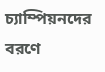চ্যাম্পিয়নদের বরণে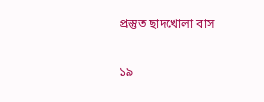প্রস্তুত ছাদখোলা বাস

১৯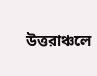উত্তরাঞ্চলে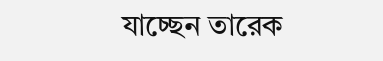যাচ্ছেন তারেক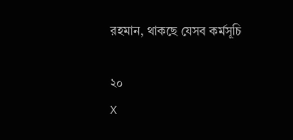রহমান, থাকছে যেসব কর্মসূচি

২০
X